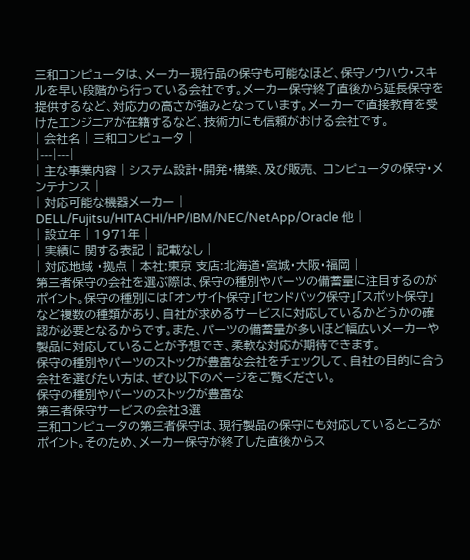三和コンピュータは、メーカー現行品の保守も可能なほど、保守ノウハウ・スキルを早い段階から行っている会社です。メーカー保守終了直後から延長保守を提供するなど、対応力の高さが強みとなっています。メーカーで直接教育を受けたエンジニアが在籍するなど、技術力にも信頼がおける会社です。
| 会社名 | 三和コンピュータ |
|---|---|
| 主な事業内容 | システム設計・開発・構築、及び販売、 コンピュータの保守・メンテナンス |
| 対応可能な機器メーカー | DELL/Fujitsu/HITACHI/HP/IBM/NEC/NetApp/Oracle 他 |
| 設立年 | 1971年 |
| 実績に 関する表記 | 記載なし |
| 対応地域 ・拠点 | 本社:東京 支店:北海道・宮城・大阪・福岡 |
第三者保守の会社を選ぶ際は、保守の種別やパーツの備蓄量に注目するのがポイント。保守の種別には「オンサイト保守」「センドバック保守」「スポット保守」など複数の種類があり、自社が求めるサービスに対応しているかどうかの確認が必要となるからです。また、パーツの備蓄量が多いほど幅広いメーカーや製品に対応していることが予想でき、柔軟な対応が期待できます。
保守の種別やパーツのストックが豊富な会社をチェックして、自社の目的に合う会社を選びたい方は、ぜひ以下のページをご覧ください。
保守の種別やパーツのストックが豊富な
第三者保守サービスの会社3選
三和コンピュータの第三者保守は、現行製品の保守にも対応しているところがポイント。そのため、メーカー保守が終了した直後からス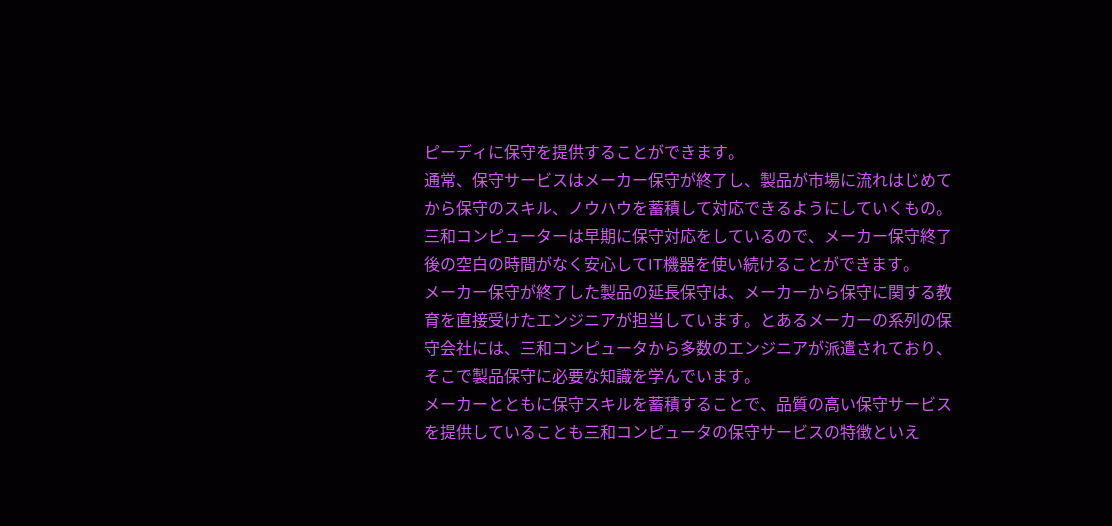ピーディに保守を提供することができます。
通常、保守サービスはメーカー保守が終了し、製品が市場に流れはじめてから保守のスキル、ノウハウを蓄積して対応できるようにしていくもの。三和コンピューターは早期に保守対応をしているので、メーカー保守終了後の空白の時間がなく安心してIT機器を使い続けることができます。
メーカー保守が終了した製品の延長保守は、メーカーから保守に関する教育を直接受けたエンジニアが担当しています。とあるメーカーの系列の保守会社には、三和コンピュータから多数のエンジニアが派遣されており、そこで製品保守に必要な知識を学んでいます。
メーカーとともに保守スキルを蓄積することで、品質の高い保守サービスを提供していることも三和コンピュータの保守サービスの特徴といえ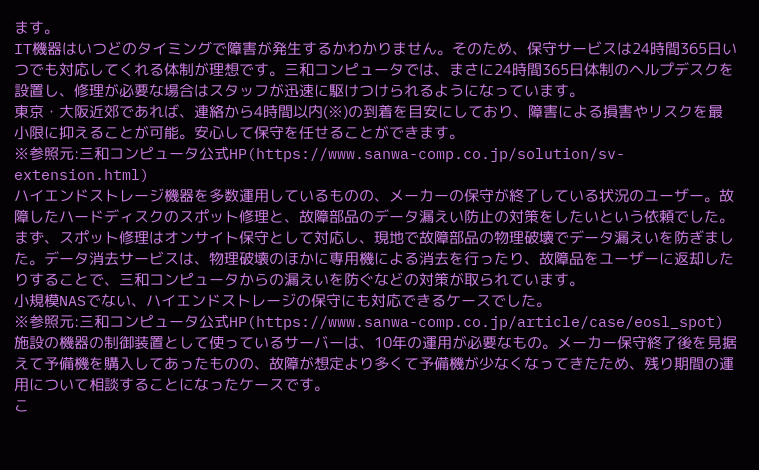ます。
IT機器はいつどのタイミングで障害が発生するかわかりません。そのため、保守サービスは24時間365日いつでも対応してくれる体制が理想です。三和コンピュータでは、まさに24時間365日体制のヘルプデスクを設置し、修理が必要な場合はスタッフが迅速に駆けつけられるようになっています。
東京・大阪近郊であれば、連絡から4時間以内(※)の到着を目安にしており、障害による損害やリスクを最小限に抑えることが可能。安心して保守を任せることができます。
※参照元:三和コンピュータ公式HP(https://www.sanwa-comp.co.jp/solution/sv-extension.html)
ハイエンドストレージ機器を多数運用しているものの、メーカーの保守が終了している状況のユーザー。故障したハードディスクのスポット修理と、故障部品のデータ漏えい防止の対策をしたいという依頼でした。
まず、スポット修理はオンサイト保守として対応し、現地で故障部品の物理破壊でデータ漏えいを防ぎました。データ消去サービスは、物理破壊のほかに専用機による消去を行ったり、故障品をユーザーに返却したりすることで、三和コンピュータからの漏えいを防ぐなどの対策が取られています。
小規模NASでない、ハイエンドストレージの保守にも対応できるケースでした。
※参照元:三和コンピュータ公式HP(https://www.sanwa-comp.co.jp/article/case/eosl_spot)
施設の機器の制御装置として使っているサーバーは、10年の運用が必要なもの。メーカー保守終了後を見据えて予備機を購入してあったものの、故障が想定より多くて予備機が少なくなってきたため、残り期間の運用について相談することになったケースです。
こ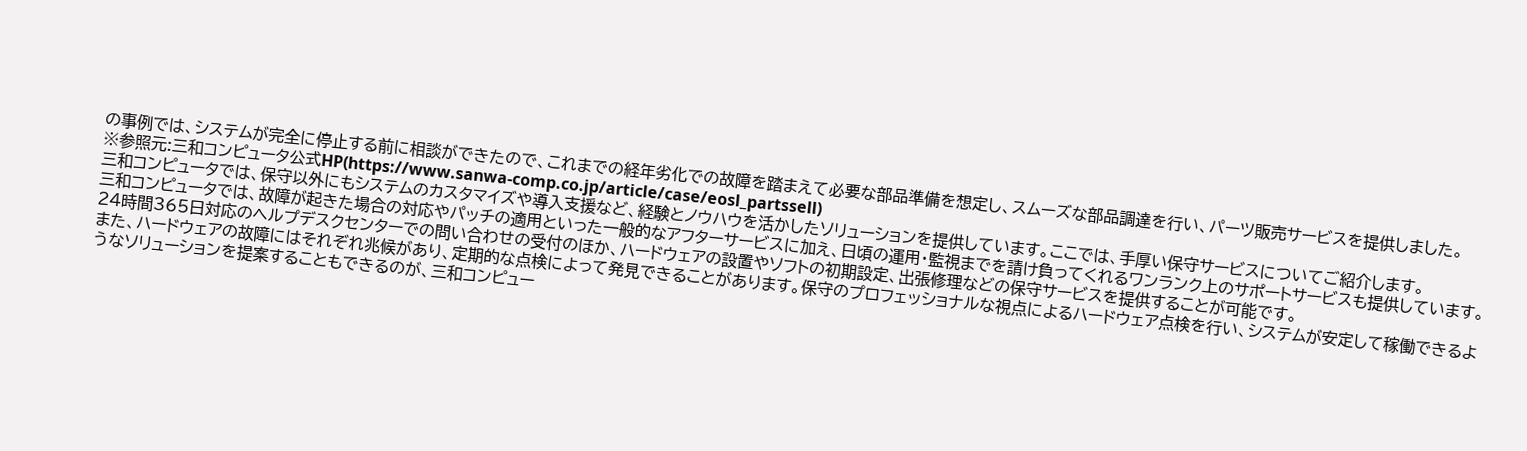の事例では、システムが完全に停止する前に相談ができたので、これまでの経年劣化での故障を踏まえて必要な部品準備を想定し、スムーズな部品調達を行い、パーツ販売サービスを提供しました。
※参照元:三和コンピュータ公式HP(https://www.sanwa-comp.co.jp/article/case/eosl_partssell)
三和コンピュータでは、保守以外にもシステムのカスタマイズや導入支援など、経験とノウハウを活かしたソリューションを提供しています。ここでは、手厚い保守サービスについてご紹介します。
三和コンピュータでは、故障が起きた場合の対応やパッチの適用といった一般的なアフターサービスに加え、日頃の運用・監視までを請け負ってくれるワンランク上のサポートサービスも提供しています。24時間365日対応のヘルプデスクセンターでの問い合わせの受付のほか、ハードウェアの設置やソフトの初期設定、出張修理などの保守サービスを提供することが可能です。
また、ハードウェアの故障にはそれぞれ兆候があり、定期的な点検によって発見できることがあります。保守のプロフェッショナルな視点によるハードウェア点検を行い、システムが安定して稼働できるようなソリューションを提案することもできるのが、三和コンピュー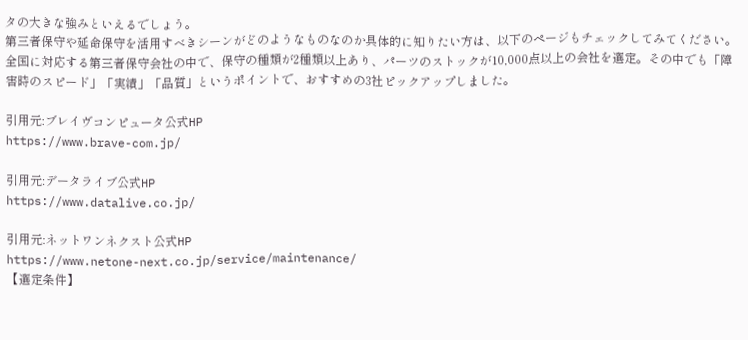タの大きな強みといえるでしょう。
第三者保守や延命保守を活用すべきシーンがどのようなものなのか具体的に知りたい方は、以下のページもチェックしてみてください。
全国に対応する第三者保守会社の中で、保守の種類が2種類以上あり、パーツのストックが10,000点以上の会社を選定。その中でも「障害時のスピード」「実績」「品質」というポイントで、おすすめの3社ピックアップしました。

引用元:ブレイヴコンピュータ公式HP
https://www.brave-com.jp/

引用元:データライブ公式HP
https://www.datalive.co.jp/

引用元:ネットワンネクスト公式HP
https://www.netone-next.co.jp/service/maintenance/
【選定条件】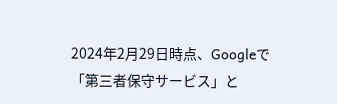2024年2月29日時点、Googleで「第三者保守サービス」と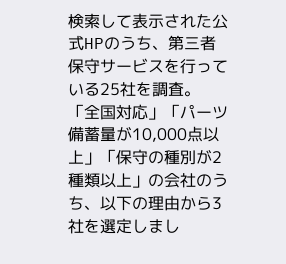検索して表示された公式HPのうち、第三者保守サービスを行っている25社を調査。「全国対応」「パーツ備蓄量が10,000点以上」「保守の種別が2種類以上」の会社のうち、以下の理由から3社を選定しまし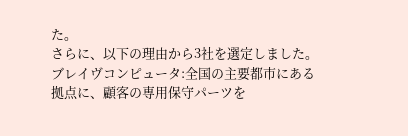た。
さらに、以下の理由から3社を選定しました。
ブレイヴコンピュータ:全国の主要都市にある拠点に、顧客の専用保守パーツを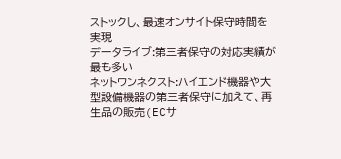ストックし、最速オンサイト保守時間を実現
データライブ:第三者保守の対応実績が最も多い
ネットワンネクスト:ハイエンド機器や大型設備機器の第三者保守に加えて、再生品の販売(ECサ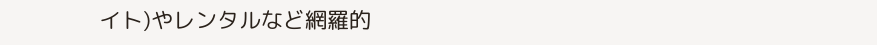イト)やレンタルなど網羅的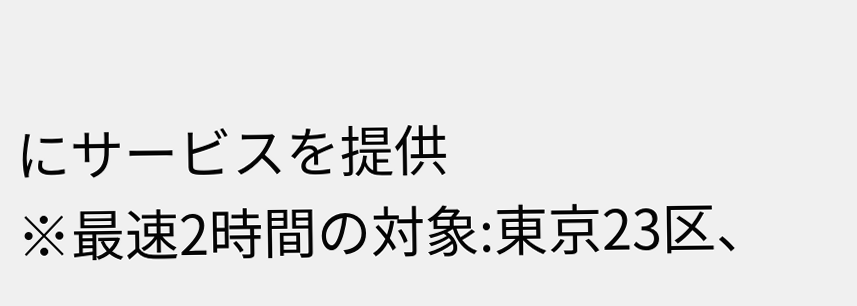にサービスを提供
※最速2時間の対象:東京23区、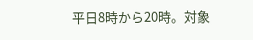平日8時から20時。対象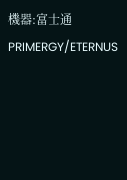機器:富士通PRIMERGY/ETERNUS